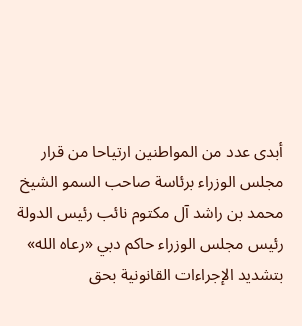أبدى عدد من المواطنين ارتياحا من قرار مجلس الوزراء برئاسة صاحب السمو الشيخ محمد بن راشد آل مكتوم نائب رئيس الدولة رئيس مجلس الوزراء حاكم دبي «رعاه الله» بتشديد الإجراءات القانونية بحق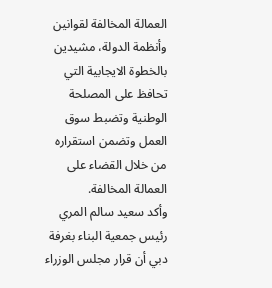العمالة المخالفة لقوانين وأنظمة الدولة، مشيدين بالخطوة الايجابية التي تحافظ على المصلحة الوطنية وتضبط سوق العمل وتضمن استقراره من خلال القضاء على العمالة المخالفة.
وأكد سعيد سالم المري رئيس جمعية البناء بغرفة دبي أن قرار مجلس الوزراء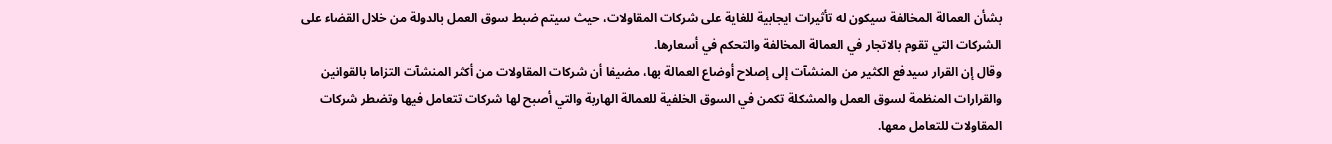بشأن العمالة المخالفة سيكون له تأثيرات ايجابية للغاية على شركات المقاولات، حيث سيتم ضبط سوق العمل بالدولة من خلال القضاء على الشركات التي تقوم بالاتجار في العمالة المخالفة والتحكم في أسعارها.
وقال إن القرار سيدفع الكثير من المنشآت إلى إصلاح أوضاع العمالة بها، مضيفا أن شركات المقاولات من أكثر المنشآت التزاما بالقوانين والقرارات المنظمة لسوق العمل والمشكلة تكمن في السوق الخلفية للعمالة الهاربة والتي أصبح لها شركات تتعامل فيها وتضطر شركات المقاولات للتعامل معها.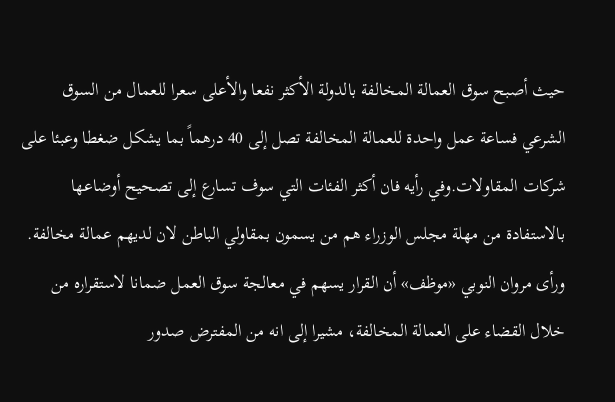حيث أصبح سوق العمالة المخالفة بالدولة الأكثر نفعا والأعلى سعرا للعمال من السوق الشرعي فساعة عمل واحدة للعمالة المخالفة تصل إلى 40 درهماً بما يشكل ضغطا وعبئا على شركات المقاولات.وفي رأيه فان أكثر الفئات التي سوف تسارع إلى تصحيح أوضاعها بالاستفادة من مهلة مجلس الوزراء هم من يسمون بمقاولي الباطن لان لديهم عمالة مخالفة.
ورأى مروان النوبي «موظف» أن القرار يسهم في معالجة سوق العمل ضمانا لاستقراره من خلال القضاء على العمالة المخالفة، مشيرا إلى انه من المفترض صدور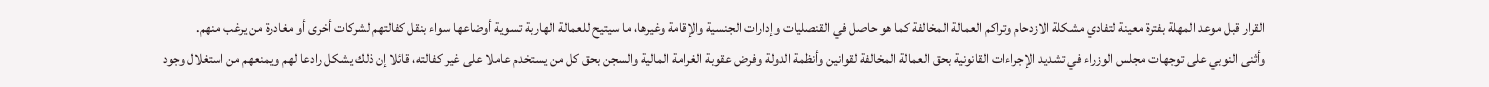القرار قبل موعد المهلة بفترة معينة لتفادي مشكلة الازدحام وتراكم العمالة المخالفة كما هو حاصل في القنصليات وإدارات الجنسية والإقامة وغيرها، ما سيتيح للعمالة الهاربة تسوية أوضاعها سواء بنقل كفالتهم لشركات أخرى أو مغادرة من يرغب منهم.
وأثنى النوبي على توجهات مجلس الوزراء في تشديد الإجراءات القانونية بحق العمالة المخالفة لقوانين وأنظمة الدولة وفرض عقوبة الغرامة المالية والسجن بحق كل من يستخدم عاملا على غير كفالته، قائلا إن ذلك يشكل رادعا لهم ويمنعهم من استغلال وجود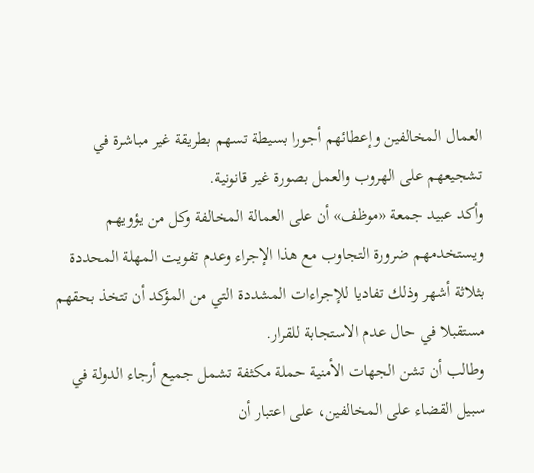العمال المخالفين وإعطائهم أجورا بسيطة تسهم بطريقة غير مباشرة في تشجيعهم على الهروب والعمل بصورة غير قانونية.
وأكد عبيد جمعة «موظف» أن على العمالة المخالفة وكل من يؤويهم ويستخدمهم ضرورة التجاوب مع هذا الإجراء وعدم تفويت المهلة المحددة بثلاثة أشهر وذلك تفاديا للإجراءات المشددة التي من المؤكد أن تتخذ بحقهم مستقبلا في حال عدم الاستجابة للقرار.
وطالب أن تشن الجهات الأمنية حملة مكثفة تشمل جميع أرجاء الدولة في سبيل القضاء على المخالفين، على اعتبار أن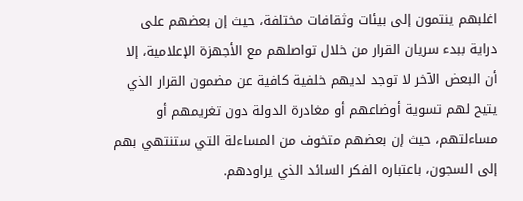اغلبهم ينتمون إلى بيئات وثقافات مختلفة، حيث إن بعضهم على دراية ببدء سريان القرار من خلال تواصلهم مع الأجهزة الإعلامية، إلا أن البعض الآخر لا توجد لديهم خلفية كافية عن مضمون القرار الذي يتيح لهم تسوية أوضاعهم أو مغادرة الدولة دون تغريمهم أو مساءلتهم، حيث إن بعضهم متخوف من المساءلة التي ستنتهي بهم إلى السجون، باعتباره الفكر السائد الذي يراودهم.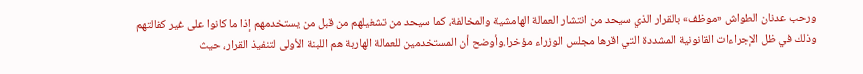ورحب عدنان الطواش «موظف» بالقرار الذي سيحد من انتشار العمالة الهامشية والمخالفة، كما سيحد من تشغيلهم من قبل من يستخدمهم إذا ما كانوا على غير كفالتهم وذلك في ظل الإجراءات القانونية المشددة التي اقرها مجلس الوزراء مؤخرا.وأوضح أن المستخدمين للعمالة الهاربة هم اللبنة الأولى لتنفيذ القرار، حيث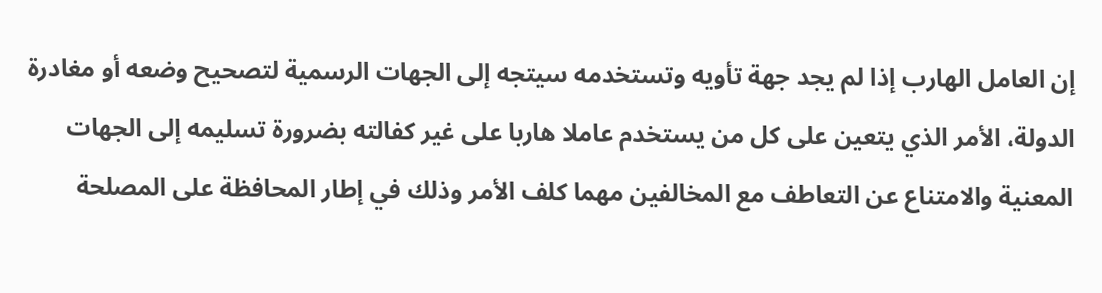إن العامل الهارب إذا لم يجد جهة تأويه وتستخدمه سيتجه إلى الجهات الرسمية لتصحيح وضعه أو مغادرة الدولة، الأمر الذي يتعين على كل من يستخدم عاملا هاربا على غير كفالته بضرورة تسليمه إلى الجهات المعنية والامتناع عن التعاطف مع المخالفين مهما كلف الأمر وذلك في إطار المحافظة على المصلحة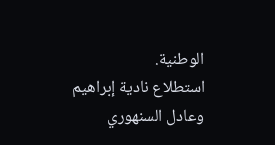الوطنية.
استطلاع نادية إبراهيم وعادل السنهوري